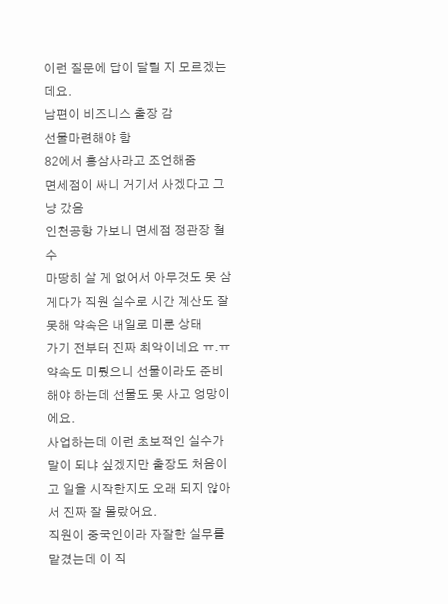이런 질문에 답이 달릴 지 모르겠는데요.
남편이 비즈니스 출장 감
선물마련해야 함
82에서 홍삼사라고 조언해줌
면세점이 싸니 거기서 사겠다고 그냥 갔음
인천공항 가보니 면세점 정관장 철수
마땅히 살 게 없어서 아무것도 못 삼
게다가 직원 실수로 시간 계산도 잘못해 약속은 내일로 미룬 상태
가기 전부터 진짜 최악이네요 ㅠ.ㅠ
약속도 미뤘으니 선물이라도 준비해야 하는데 선물도 못 사고 엉망이에요.
사업하는데 이런 초보적인 실수가 말이 되냐 싶겠지만 출장도 처음이고 일을 시작한지도 오래 되지 않아서 진짜 잘 몰랐어요.
직원이 중국인이라 자잘한 실무를 맡겼는데 이 직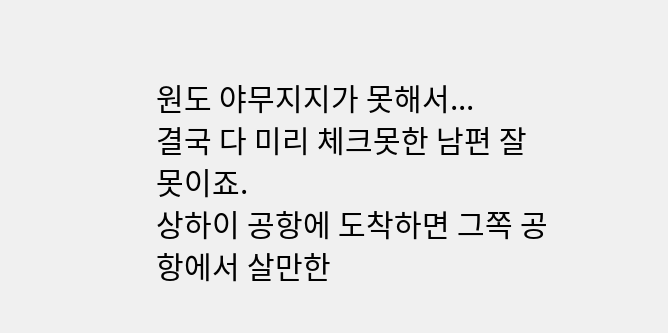원도 야무지지가 못해서...
결국 다 미리 체크못한 남편 잘못이죠.
상하이 공항에 도착하면 그쪽 공항에서 살만한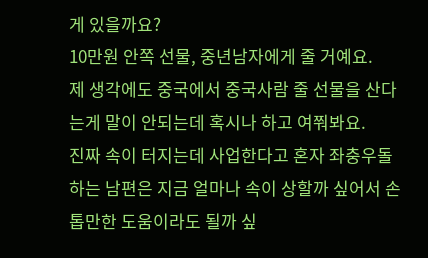게 있을까요?
10만원 안쪽 선물, 중년남자에게 줄 거예요.
제 생각에도 중국에서 중국사람 줄 선물을 산다는게 말이 안되는데 혹시나 하고 여쭤봐요.
진짜 속이 터지는데 사업한다고 혼자 좌충우돌 하는 남편은 지금 얼마나 속이 상할까 싶어서 손톱만한 도움이라도 될까 싶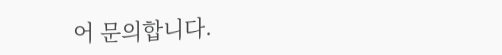어 문의합니다.